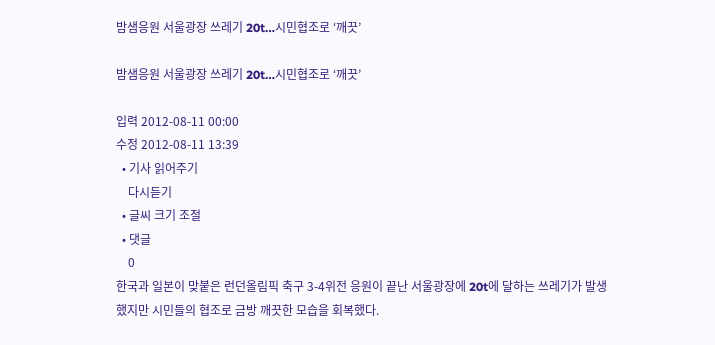밤샘응원 서울광장 쓰레기 20t…시민협조로 ‘깨끗’

밤샘응원 서울광장 쓰레기 20t…시민협조로 ‘깨끗’

입력 2012-08-11 00:00
수정 2012-08-11 13:39
  • 기사 읽어주기
    다시듣기
  • 글씨 크기 조절
  • 댓글
    0
한국과 일본이 맞붙은 런던올림픽 축구 3-4위전 응원이 끝난 서울광장에 20t에 달하는 쓰레기가 발생했지만 시민들의 협조로 금방 깨끗한 모습을 회복했다.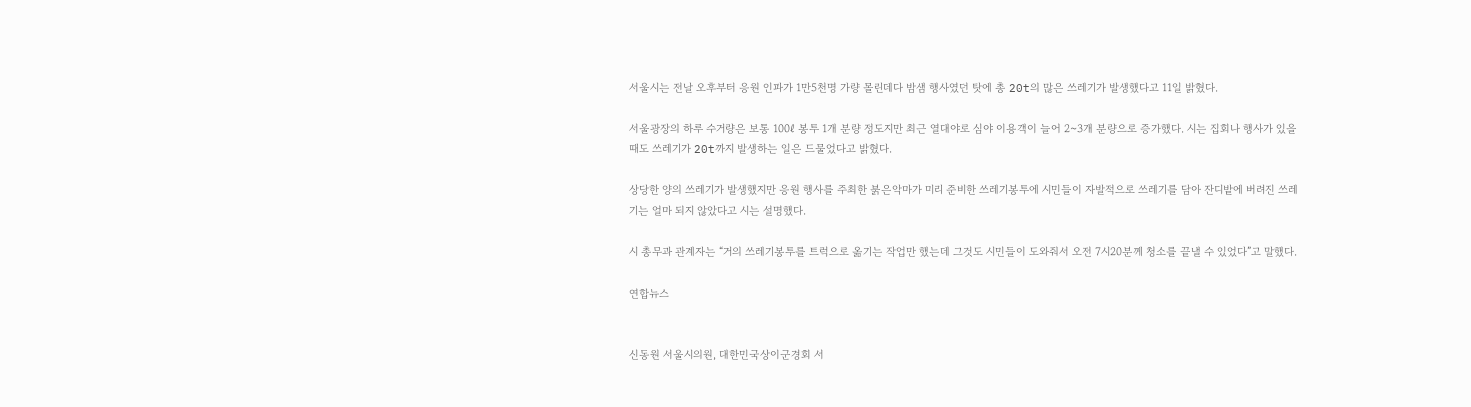서울시는 전날 오후부터 응원 인파가 1만5천명 가량 몰린데다 밤샘 행사였던 탓에 총 20t의 많은 쓰레기가 발생했다고 11일 밝혔다.

서울광장의 하루 수거량은 보통 100ℓ 봉투 1개 분량 정도지만 최근 열대야로 심야 이용객이 늘어 2~3개 분량으로 증가했다. 시는 집회나 행사가 있을 때도 쓰레기가 20t까지 발생하는 일은 드물었다고 밝혔다.

상당한 양의 쓰레기가 발생했지만 응원 행사를 주최한 붉은악마가 미리 준비한 쓰레기봉투에 시민들이 자발적으로 쓰레기를 담아 잔디밭에 버려진 쓰레기는 얼마 되지 않았다고 시는 설명했다.

시 총무과 관계자는 “거의 쓰레기봉투를 트럭으로 옮기는 작업만 했는데 그것도 시민들이 도와줘서 오전 7시20분께 청소를 끝낼 수 있었다”고 말했다.

연합뉴스


신동원 서울시의원, 대한민국상이군경회 서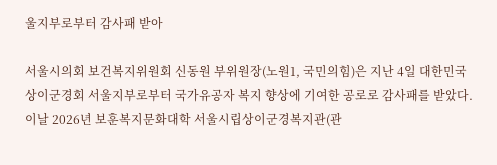울지부로부터 감사패 받아

서울시의회 보건복지위원회 신동원 부위원장(노원1, 국민의힘)은 지난 4일 대한민국상이군경회 서울지부로부터 국가유공자 복지 향상에 기여한 공로로 감사패를 받았다. 이날 2026년 보훈복지문화대학 서울시립상이군경복지관(관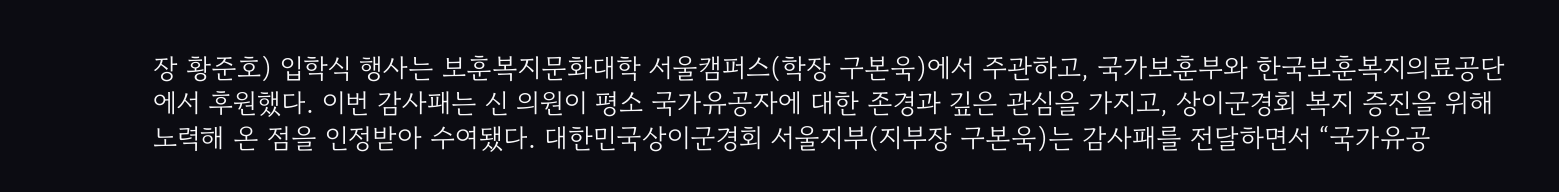장 황준호) 입학식 행사는 보훈복지문화대학 서울캠퍼스(학장 구본욱)에서 주관하고, 국가보훈부와 한국보훈복지의료공단에서 후원했다. 이번 감사패는 신 의원이 평소 국가유공자에 대한 존경과 깊은 관심을 가지고, 상이군경회 복지 증진을 위해 노력해 온 점을 인정받아 수여됐다. 대한민국상이군경회 서울지부(지부장 구본욱)는 감사패를 전달하면서 “국가유공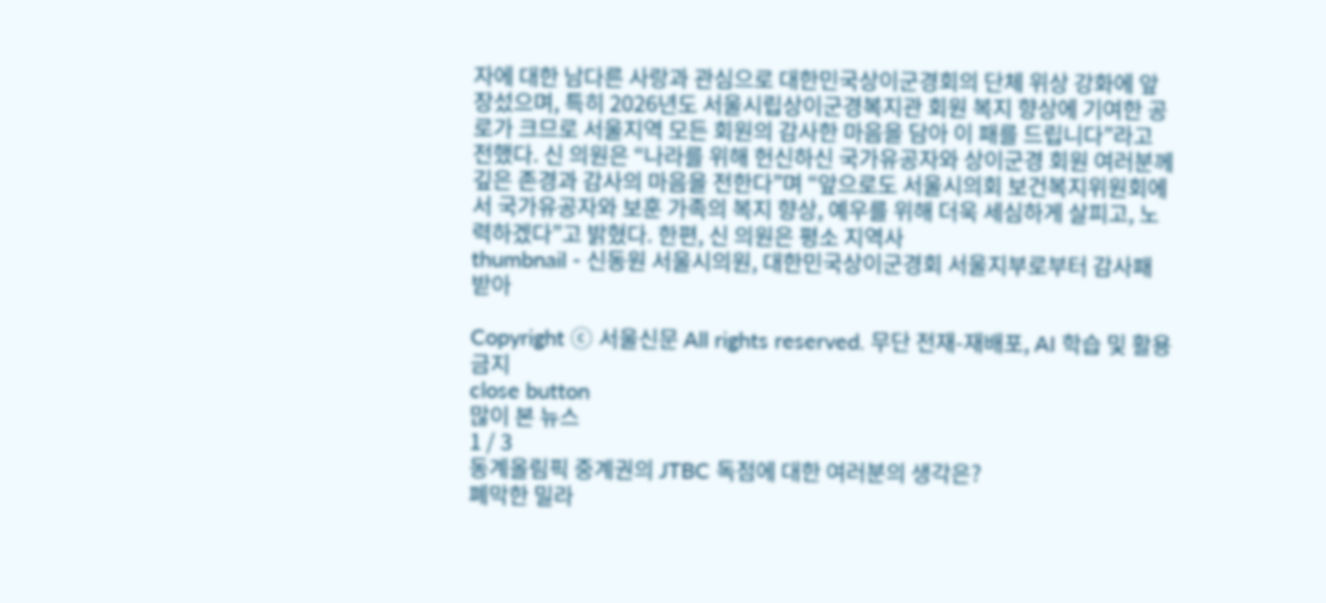자에 대한 남다른 사랑과 관심으로 대한민국상이군경회의 단체 위상 강화에 앞장섰으며, 특히 2026년도 서울시립상이군경복지관 회원 복지 향상에 기여한 공로가 크므로 서울지역 모든 회원의 감사한 마음을 담아 이 패를 드립니다”라고 전했다. 신 의원은 “나라를 위해 헌신하신 국가유공자와 상이군경 회원 여러분께 깊은 존경과 감사의 마음을 전한다”며 “앞으로도 서울시의회 보건복지위원회에서 국가유공자와 보훈 가족의 복지 향상, 예우를 위해 더욱 세심하게 살피고, 노력하겠다”고 밝혔다. 한편, 신 의원은 평소 지역사
thumbnail - 신동원 서울시의원, 대한민국상이군경회 서울지부로부터 감사패 받아

Copyright ⓒ 서울신문 All rights reserved. 무단 전재-재배포, AI 학습 및 활용 금지
close button
많이 본 뉴스
1 / 3
동계올림픽 중계권의 JTBC 독점에 대한 여러분의 생각은?
폐막한 밀라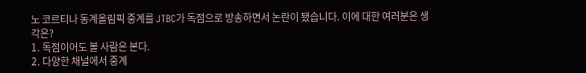노 코르티나 동계올림픽 중계를 JTBC가 독점으로 방송하면서 논란이 됐습니다. 이에 대한 여러분은 생각은?
1. 독점이어도 볼 사람은 본다.
2. 다양한 채널에서 중계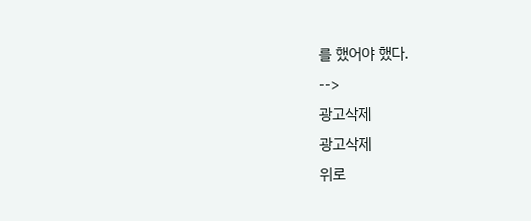를 했어야 했다.
-->
광고삭제
광고삭제
위로